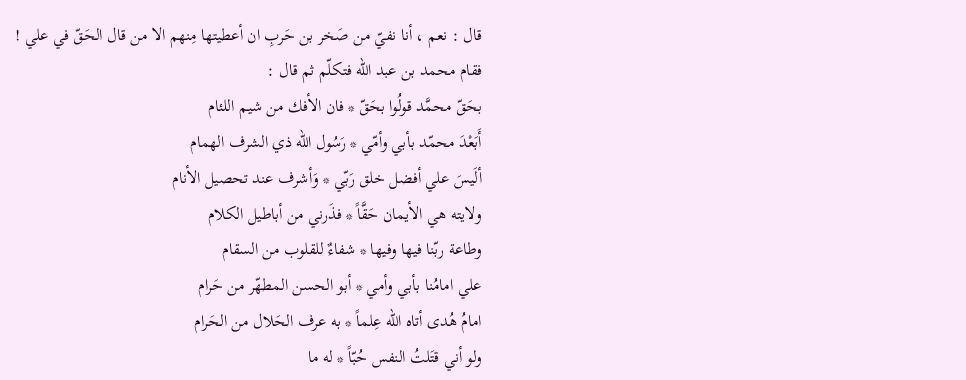قال : نعم ، أنا نفيّ من صَخر بن حَربِ ان أعطيتها مِنهم الا من قال الحَقّ في علي !
فقام محمد بن عبد الله فتكلّم ثم قال :
بحَقّ محمَّد قولُوا بحَقّ * فان الأفك من شيم اللئام
أَبَعْدَ محمّد بأبي وأمّي * رَسُول الله ذي الشرف الهمام
ألَيسَ علي أفضل خلق رَبّي * وَأشرف عند تحصيل الأنام
ولايته هي الأيمان حَقَّاً * فذَرني من أباطيل الكلام
وطاعة ربّنا فيها وفيها * شفاءٌ للقلوب من السقام
علي امامُنا بأبي وأمي * أبو الحسن المطهّر من حَرام
امامُ هُدى أتاه الله عِلماً * به عرف الحَلال من الحَرام
ولو أني قتَلتُ النفس حُبّاً * له ما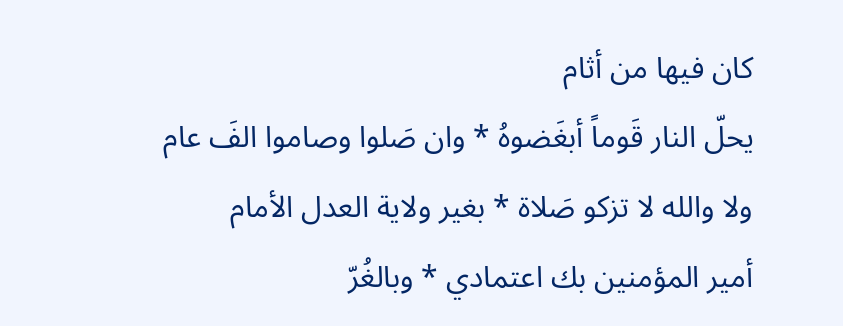كان فيها من أثام
يحلّ النار قَوماً أبغَضوهُ * وان صَلوا وصاموا الفَ عام
ولا والله لا تزكو صَلاة * بغير ولاية العدل الأمام
أمير المؤمنين بك اعتمادي * وبالغُرّ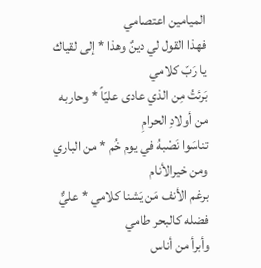الميامين اعتصامي
فهذا القول لي دينٌ وهذا * إلى لقياك يا رَبّ كلامي
بَرئتُ مِن الذي عادى عليّاً * وحاربه من أولادِ الحرامِ
تناسَوا نَصْبهُ في يوم خُم * من الباري ومن خيرالأنام
برغم الأنف مَن يَشنا كلامي * عليٌّ فضله كالبحر طامي
وأبرأ من أناس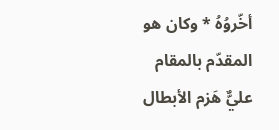أخّروُهُ * وكان هو المقدّم بالمقام
عليٌّ هَزم الأبطال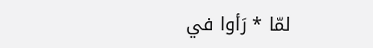لمّا * رَأوا في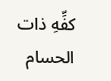كفِّهِ ذات الحسام